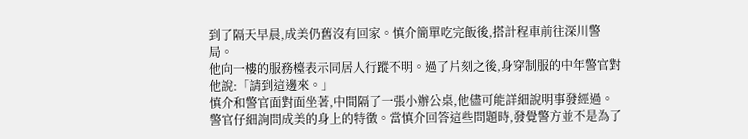到了隔天早晨,成美仍舊沒有回家。慎介簡單吃完飯後,搭計程車前往深川警局。
他向一樓的服務檯表示同居人行蹤不明。過了片刻之後,身穿制服的中年警官對他說:「請到這邊來。」
慎介和警官面對面坐著,中間隔了一張小辦公桌,他儘可能詳細說明事發經過。警官仔細詢問成美的身上的特徵。當慎介回答這些問題時,發覺警方並不是為了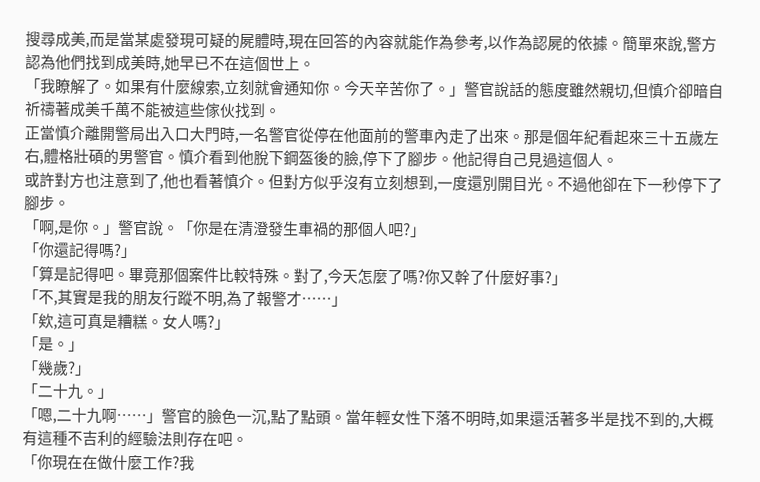搜尋成美,而是當某處發現可疑的屍體時,現在回答的內容就能作為參考,以作為認屍的依據。簡單來說,警方認為他們找到成美時,她早已不在這個世上。
「我瞭解了。如果有什麼線索,立刻就會通知你。今天辛苦你了。」警官說話的態度雖然親切,但慎介卻暗自祈禱著成美千萬不能被這些傢伙找到。
正當慎介離開警局出入口大門時,一名警官從停在他面前的警車內走了出來。那是個年紀看起來三十五歲左右,體格壯碩的男警官。慎介看到他脫下鋼盔後的臉,停下了腳步。他記得自己見過這個人。
或許對方也注意到了,他也看著慎介。但對方似乎沒有立刻想到,一度還別開目光。不過他卻在下一秒停下了腳步。
「啊,是你。」警官說。「你是在清澄發生車禍的那個人吧?」
「你還記得嗎?」
「算是記得吧。畢竟那個案件比較特殊。對了,今天怎麼了嗎?你又幹了什麼好事?」
「不,其實是我的朋友行蹤不明,為了報警才……」
「欸,這可真是糟糕。女人嗎?」
「是。」
「幾歲?」
「二十九。」
「嗯,二十九啊……」警官的臉色一沉,點了點頭。當年輕女性下落不明時,如果還活著多半是找不到的,大概有這種不吉利的經驗法則存在吧。
「你現在在做什麼工作?我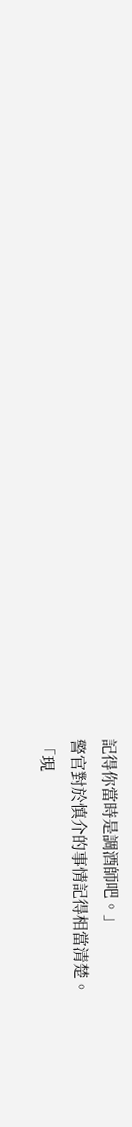記得你當時是調酒師吧。」
警官對於慎介的事情記得相當清楚。
「現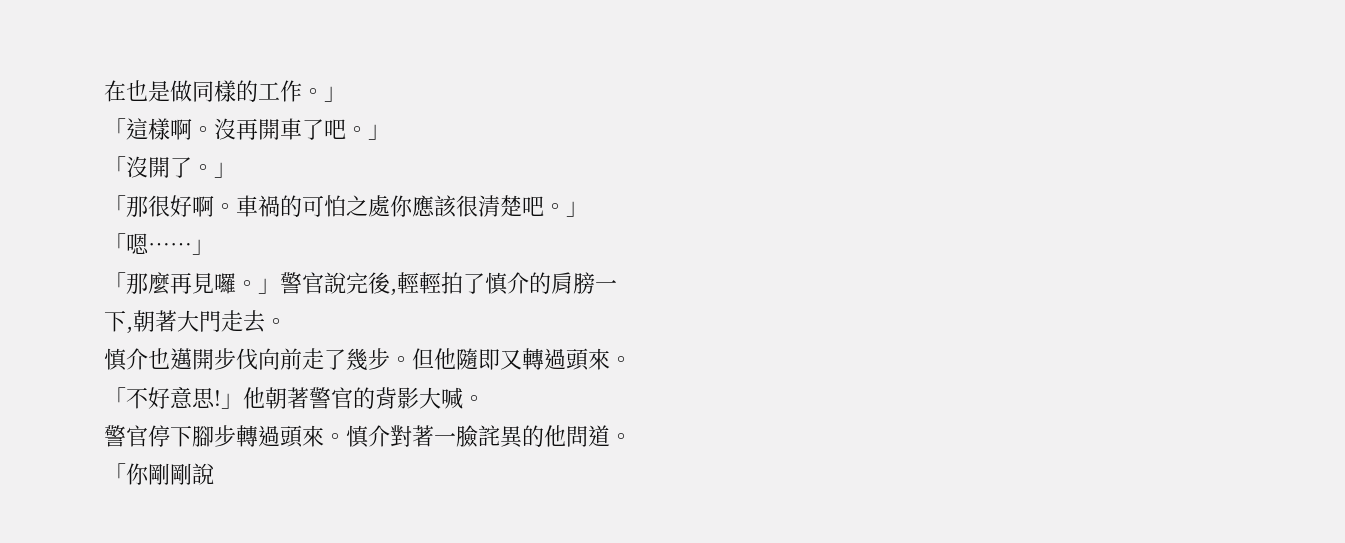在也是做同樣的工作。」
「這樣啊。沒再開車了吧。」
「沒開了。」
「那很好啊。車禍的可怕之處你應該很清楚吧。」
「嗯……」
「那麼再見囉。」警官說完後,輕輕拍了慎介的肩膀一下,朝著大門走去。
慎介也邁開步伐向前走了幾步。但他隨即又轉過頭來。
「不好意思!」他朝著警官的背影大喊。
警官停下腳步轉過頭來。慎介對著一臉詫異的他問道。
「你剛剛說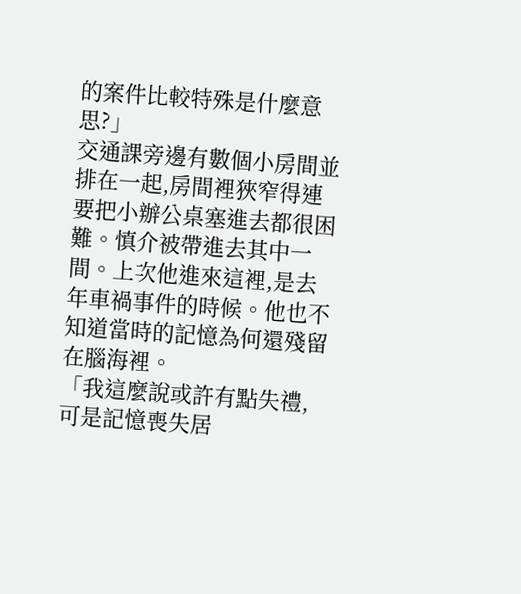的案件比較特殊是什麼意思?」
交通課旁邊有數個小房間並排在一起,房間裡狹窄得連要把小辦公桌塞進去都很困難。慎介被帶進去其中一間。上次他進來這裡,是去年車禍事件的時候。他也不知道當時的記憶為何還殘留在腦海裡。
「我這麼說或許有點失禮,可是記憶喪失居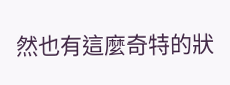然也有這麼奇特的狀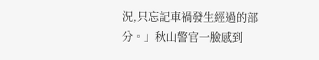況,只忘記車禍發生經過的部分。」秋山警官一臉感到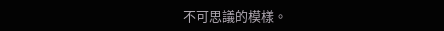不可思議的模樣。